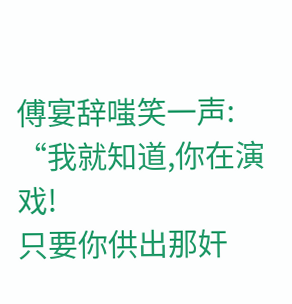傅宴辞嗤笑一声:
“我就知道,你在演戏!
只要你供出那奸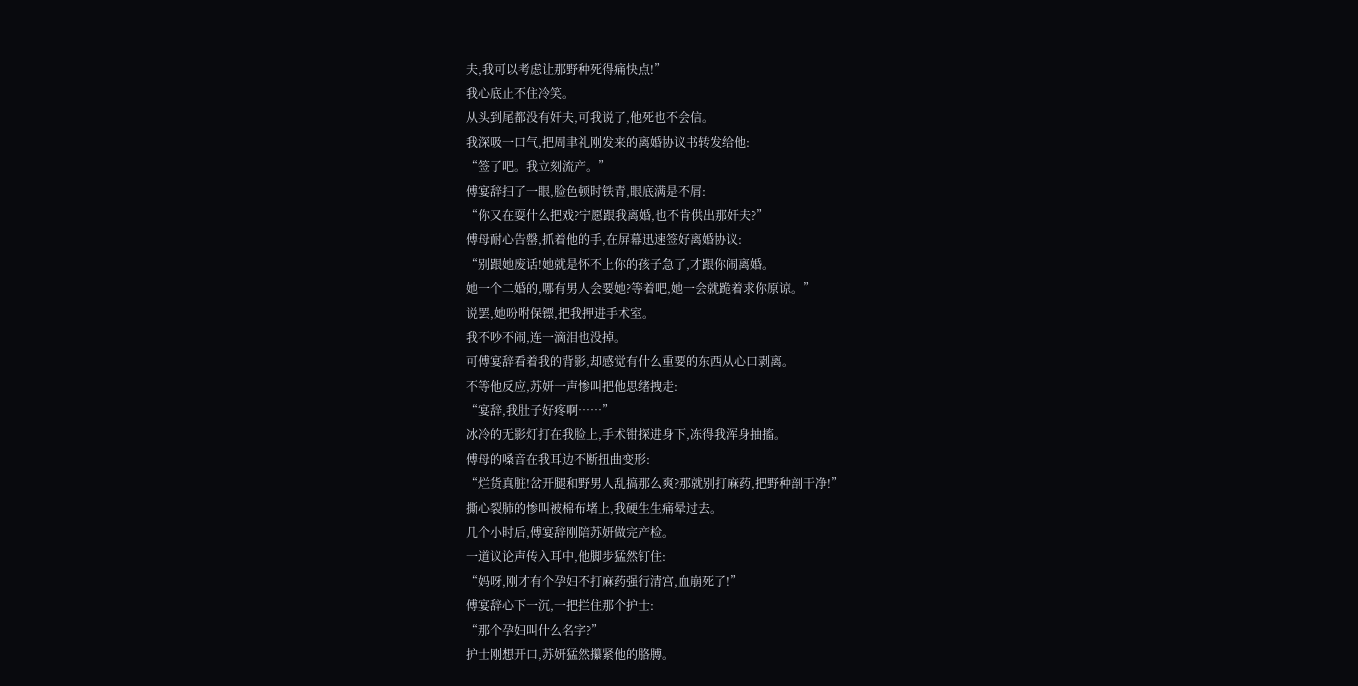夫,我可以考虑让那野种死得痛快点!”
我心底止不住冷笑。
从头到尾都没有奸夫,可我说了,他死也不会信。
我深吸一口气,把周聿礼刚发来的离婚协议书转发给他:
“签了吧。我立刻流产。”
傅宴辞扫了一眼,脸色顿时铁青,眼底满是不屑:
“你又在耍什么把戏?宁愿跟我离婚,也不肯供出那奸夫?”
傅母耐心告罄,抓着他的手,在屏幕迅速签好离婚协议:
“别跟她废话!她就是怀不上你的孩子急了,才跟你闹离婚。
她一个二婚的,哪有男人会要她?等着吧,她一会就跪着求你原谅。”
说罢,她吩咐保镖,把我押进手术室。
我不吵不闹,连一滴泪也没掉。
可傅宴辞看着我的背影,却感觉有什么重要的东西从心口剥离。
不等他反应,苏妍一声惨叫把他思绪拽走:
“宴辞,我肚子好疼啊……”
冰冷的无影灯打在我脸上,手术钳探进身下,冻得我浑身抽搐。
傅母的嗓音在我耳边不断扭曲变形:
“烂货真脏!岔开腿和野男人乱搞那么爽?那就别打麻药,把野种剖干净!”
撕心裂肺的惨叫被棉布堵上,我硬生生痛晕过去。
几个小时后,傅宴辞刚陪苏妍做完产检。
一道议论声传入耳中,他脚步猛然钉住:
“妈呀,刚才有个孕妇不打麻药强行清宫,血崩死了!”
傅宴辞心下一沉,一把拦住那个护士:
“那个孕妇叫什么名字?”
护士刚想开口,苏妍猛然攥紧他的胳膊。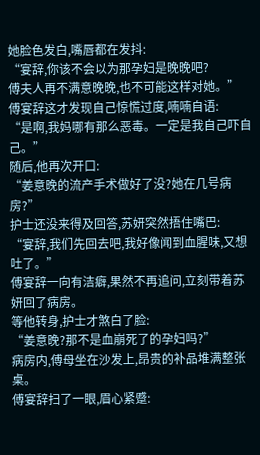她脸色发白,嘴唇都在发抖:
“宴辞,你该不会以为那孕妇是晚晚吧?
傅夫人再不满意晚晚,也不可能这样对她。”
傅宴辞这才发现自己惊慌过度,喃喃自语:
“是啊,我妈哪有那么恶毒。一定是我自己吓自己。”
随后,他再次开口:
“姜意晚的流产手术做好了没?她在几号病房?”
护士还没来得及回答,苏妍突然捂住嘴巴:
“宴辞,我们先回去吧,我好像闻到血腥味,又想吐了。”
傅宴辞一向有洁癖,果然不再追问,立刻带着苏妍回了病房。
等他转身,护士才煞白了脸:
“姜意晚?那不是血崩死了的孕妇吗?”
病房内,傅母坐在沙发上,昂贵的补品堆满整张桌。
傅宴辞扫了一眼,眉心紧蹙: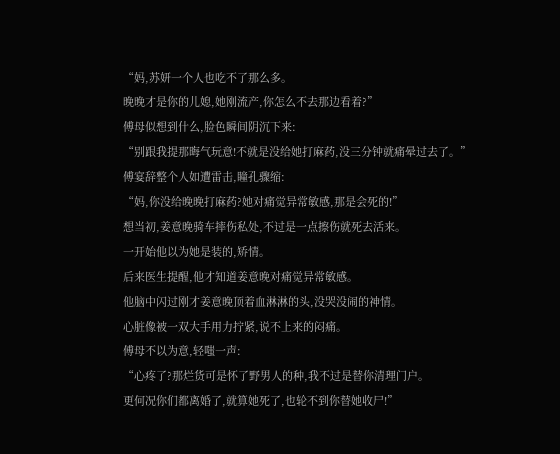“妈,苏妍一个人也吃不了那么多。
晚晚才是你的儿媳,她刚流产,你怎么不去那边看着?”
傅母似想到什么,脸色瞬间阴沉下来:
“别跟我提那晦气玩意!不就是没给她打麻药,没三分钟就痛晕过去了。”
傅宴辞整个人如遭雷击,瞳孔骤缩:
“妈,你没给晚晚打麻药?她对痛觉异常敏感,那是会死的!”
想当初,姜意晚骑车摔伤私处,不过是一点擦伤就死去活来。
一开始他以为她是装的,矫情。
后来医生提醒,他才知道姜意晚对痛觉异常敏感。
他脑中闪过刚才姜意晚顶着血淋淋的头,没哭没闹的神情。
心脏像被一双大手用力拧紧,说不上来的闷痛。
傅母不以为意,轻嗤一声:
“心疼了?那烂货可是怀了野男人的种,我不过是替你清理门户。
更何况你们都离婚了,就算她死了,也轮不到你替她收尸!”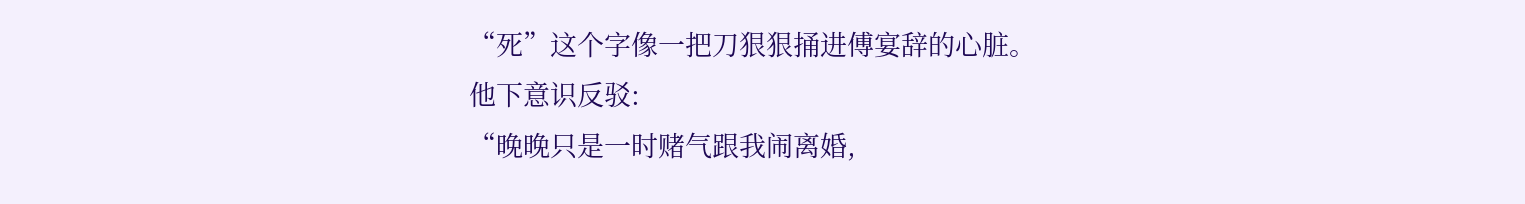“死”这个字像一把刀狠狠捅进傅宴辞的心脏。
他下意识反驳:
“晚晚只是一时赌气跟我闹离婚,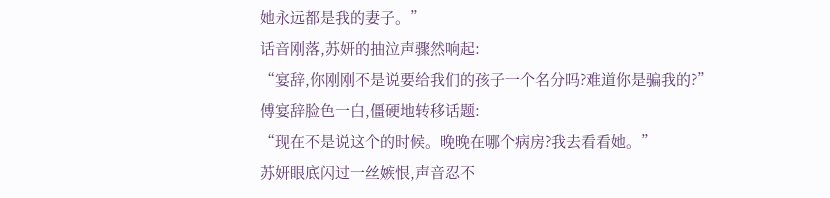她永远都是我的妻子。”
话音刚落,苏妍的抽泣声骤然响起:
“宴辞,你刚刚不是说要给我们的孩子一个名分吗?难道你是骗我的?”
傅宴辞脸色一白,僵硬地转移话题:
“现在不是说这个的时候。晚晚在哪个病房?我去看看她。”
苏妍眼底闪过一丝嫉恨,声音忍不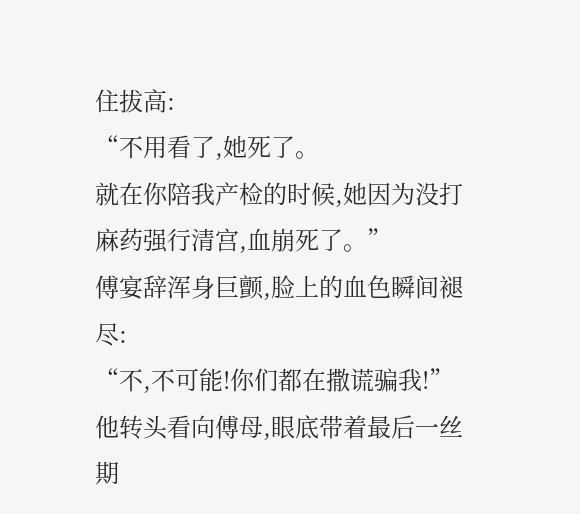住拔高:
“不用看了,她死了。
就在你陪我产检的时候,她因为没打麻药强行清宫,血崩死了。”
傅宴辞浑身巨颤,脸上的血色瞬间褪尽:
“不,不可能!你们都在撒谎骗我!”
他转头看向傅母,眼底带着最后一丝期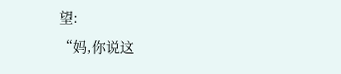望:
“妈,你说这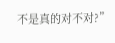不是真的对不对?”